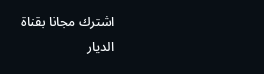اشترك مجانا بقناة الديار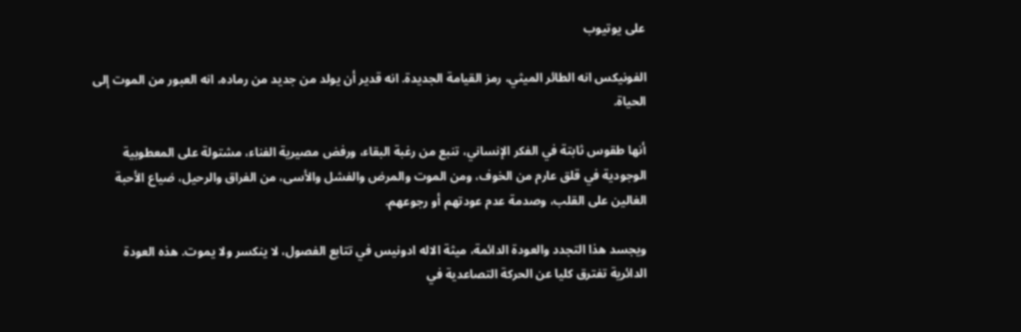على يوتيوب

الفونيكس انه الطائر الميثي، رمز القيامة الجديدة. انه قدير أن يولد من جديد من رماده، انه العبور من الموت إلى الحياة.

أنها طقوس ثابتة في الفكر الإنساني، تنبع من رغبة البقاء، ورفض مصيرية الفناء، مشتولة على المعطوبية الوجودية في قلق عارم من الخوف، ومن الموت والمرض والفشل والأسى، من الفراق والرحيل، ضياع الأحبة الغالين على القلب، وصدمة عدم عودتهم أو رجوعهم.

ويجسد هذا التجدد والعودة الدائمة، ميثة الاله ادونيس في تتابع الفصول، لا ينكسر ولا يموت. هذه العودة الدائرية تفترق كليا عن الحركة التصاعدية في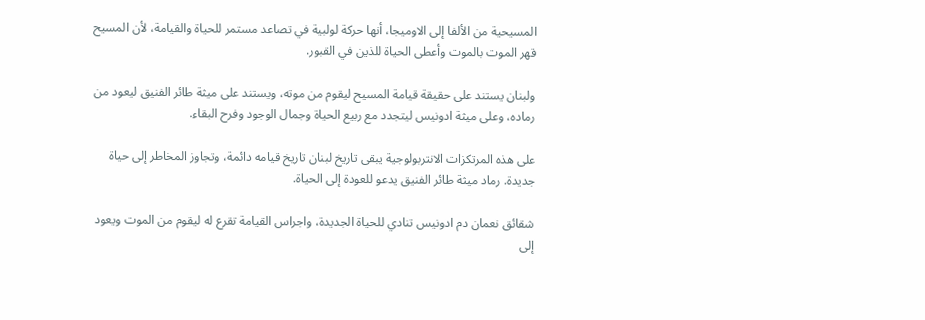المسيحية من الألفا إلى الاوميجا، أنها حركة لولبية في تصاعد مستمر للحياة والقيامة، لأن المسيح قهر الموت بالموت وأعطى الحياة للذين في القبور.

ولبنان يستند على حقيقة قيامة المسيح ليقوم من موته، ويستند على ميثة طائر الفنيق ليعود من رماده، وعلى ميثة ادونيس ليتجدد مع ربيع الحياة وجمال الوجود وفرح البقاء.

على هذه المرتكزات الانتربولوجية يبقى تاريخ لبنان تاريخ قيامه دائمة، وتجاوز المخاطر إلى حياة جديدة. رماد ميثة طائر الفنيق يدعو للعودة إلى الحياة.

شقائق نعمان دم ادونيس تنادي للحياة الجديدة، واجراس القيامة تقرع له ليقوم من الموت ويعود إلى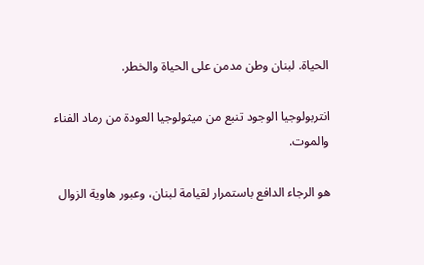الحياة. لبنان وطن مدمن على الحياة والخطر.

انتربولوجيا الوجود تنبع من ميثولوجيا العودة من رماد الفناء والموت.

هو الرجاء الدافع باستمرار لقيامة لبنان، وعبور هاوية الزوال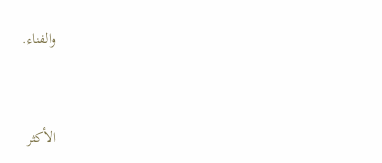والفناء.


الأكثر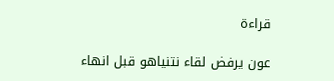قراءة

عون يرفض لقاء نتنياهو قبل انهاء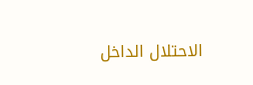الاحتلال الداخل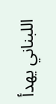اللبناني يهدأ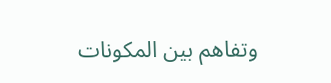وتفاهم بين المكونات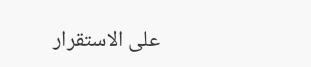على الاستقرار